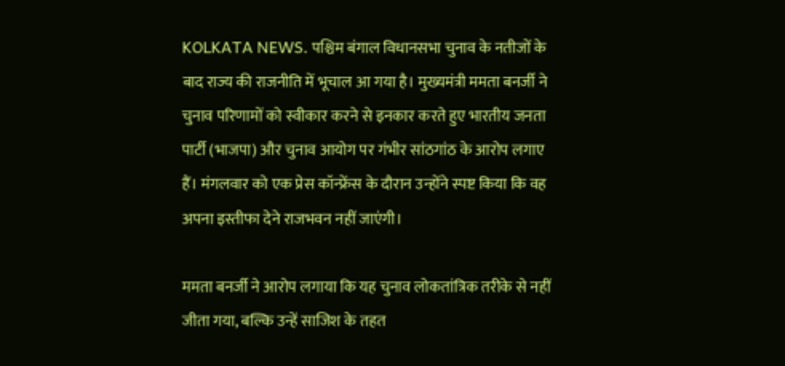KOLKATA NEWS. पश्चिम बंगाल विधानसभा चुनाव के नतीजों के बाद राज्य की राजनीति में भूचाल आ गया है। मुख्यमंत्री ममता बनर्जी ने चुनाव परिणामों को स्वीकार करने से इनकार करते हुए भारतीय जनता पार्टी (भाजपा) और चुनाव आयोग पर गंभीर सांठगांठ के आरोप लगाए हैं। मंगलवार को एक प्रेस कॉन्फ्रेंस के दौरान उन्होंने स्पष्ट किया कि वह अपना इस्तीफा देने राजभवन नहीं जाएंगी।

ममता बनर्जी ने आरोप लगाया कि यह चुनाव लोकतांत्रिक तरीके से नहीं जीता गया, बल्कि उन्हें साजिश के तहत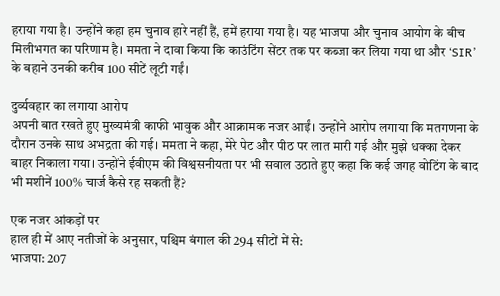हराया गया है। उन्होंने कहा हम चुनाव हारे नहीं हैं, हमें हराया गया है। यह भाजपा और चुनाव आयोग के बीच मिलीभगत का परिणाम है। ममता ने दावा किया कि काउंटिंग सेंटर तक पर कब्जा कर लिया गया था और ‘SIR’ के बहाने उनकी करीब 100 सीटें लूटी गईं।

दुर्व्यवहार का लगाया आरोप
अपनी बात रखते हुए मुख्यमंत्री काफी भावुक और आक्रामक नजर आईं। उन्होंने आरोप लगाया कि मतगणना के दौरान उनके साथ अभद्रता की गई। ममता ने कहा, मेरे पेट और पीठ पर लात मारी गई और मुझे धक्का देकर बाहर निकाला गया। उन्होंने ईवीएम की विश्वसनीयता पर भी सवाल उठाते हुए कहा कि कई जगह वोटिंग के बाद भी मशीनें 100% चार्ज कैसे रह सकती हैं?

एक नजर आंकड़ों पर
हाल ही में आए नतीजों के अनुसार, पश्चिम बंगाल की 294 सीटों में से:
भाजपा: 207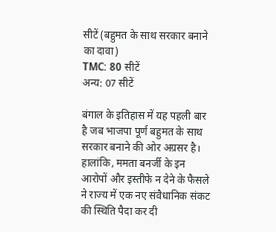सीटें (बहुमत के साथ सरकार बनाने का दावा)
TMC: 80 सीटें
अन्य: 07 सीटें

बंगाल के इतिहास में यह पहली बार है जब भाजपा पूर्ण बहुमत के साथ सरकार बनाने की ओर अग्रसर है। हालांकि, ममता बनर्जी के इन आरोपों और इस्तीफे न देने के फैसले ने राज्य में एक नए संवैधानिक संकट की स्थिति पैदा कर दी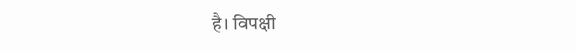है। विपक्षी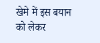खेमे में इस बयान को लेकर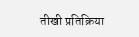तीखी प्रतिक्रिया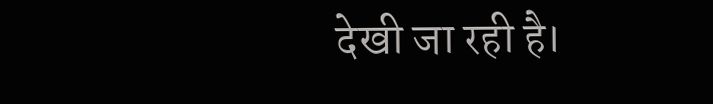देखी जा रही है।